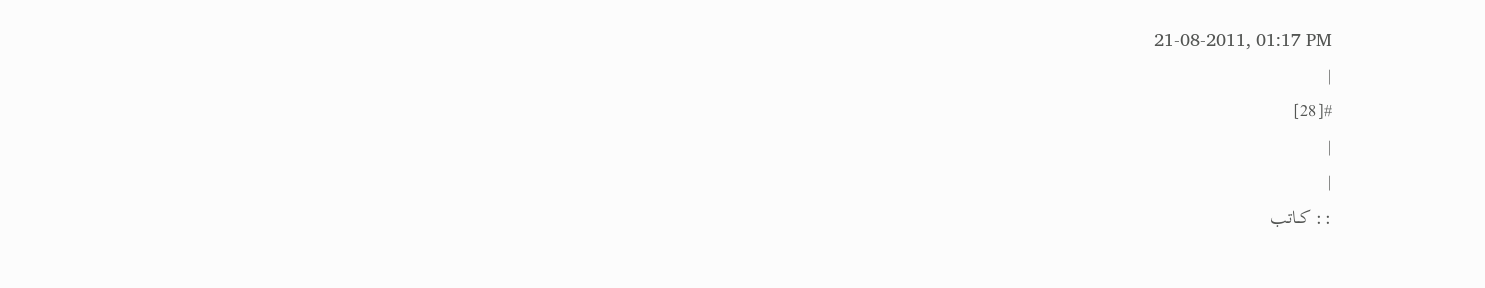21-08-2011, 01:17 PM
|
#[28]
|
|
:: كــاتب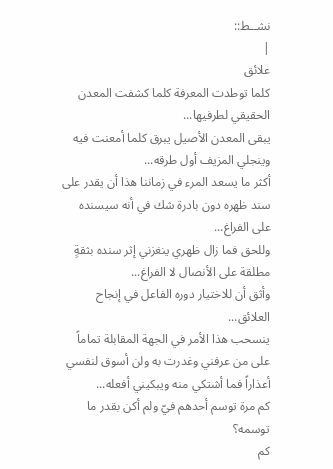نشــط::
|
علائق
كلما توطدت المعرفة كلما كشفت المعدن الحقيقي لطرفيها...
يبقى المعدن الأصيل يبرق كلما أمعنت فيه وينجلي المزيف أول طرقه...
أكثر ما يسعد المرء في زماننا هذا أن يقدر على سند ظهره دون بادرة شك في أنه سيسنده على الفراغ...
وللحق فما زال ظهري ينغزني إثر سنده بثقةٍ مطلقة على الأنصال لا الفراغ...
وأثق أن للاختيار دوره الفاعل في إنجاح العلائق...
ينسحب هذا الأمر في الجهة المقابلة تماماً على من عرفني وغدرت به ولن أسوق لنفسي أعذاراً فما أشتكي منه ويبكيني أفعله...
كم مرة توسم أحدهم فيّ ولم أكن بقدر ما توسمه؟
كم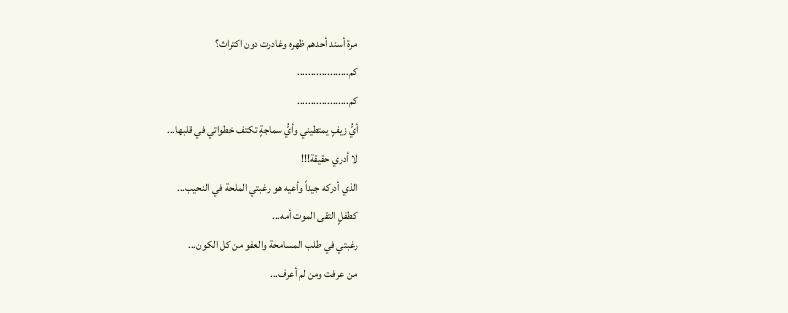مرة أسند أحدهم ظهره وغادرت دون اكتراث؟
كم...................
كم...................
أيُّ زيفٍ يمتطيني وأيُّ سماجةٍ تكتف خطواتي في قلبها...
لا أدري حقيقة!!!
الذي أدركه جيداً وأعيه هو رغبتي الملحة في النحيب...
كطفلٍ التقى الموت أمه...
رغبتي في طلب المسامحة والعفو من كل الكون...
من عرفت ومن لم أعرف...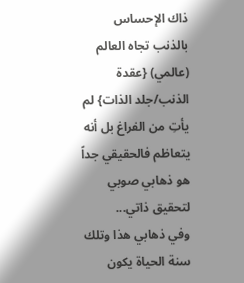ذاك الإحساس بالذنب تجاه العالم (عالمي) {عقدة الذنب/جلد الذات} لم يأتِ من الفراغ بل أنه يتعاظم فالحقيقي جداً هو ذهابي صوبي لتحقيق ذاتي...
وفي ذهابي هذا وتلك سنة الحياة يكون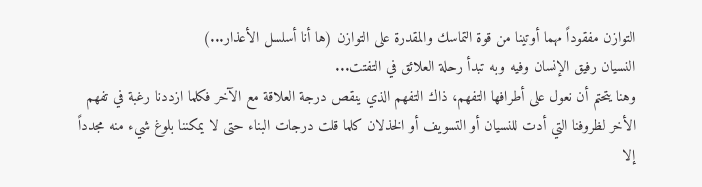التوازن مفقوداً مهما أوتينا من قوة التماسك والمقدرة على التوازن (ها أنا أسلسل الأعذار...)
النسيان رفيق الإنسان وفيه وبه تبدأ رحلة العلائق في التفتت...
وهنا يتحتم أن نعول على أطرافها التفهم، ذاك التفهم الذي ينقص درجة العلاقة مع الآخر فكلما ازددنا رغبة في تفهم الأخر لظروفنا التي أدت للنسيان أو التسويف أو الخذلان كلما قلت درجات البناء حتى لا يمكننا بلوغ شيء منه مجدداً إلا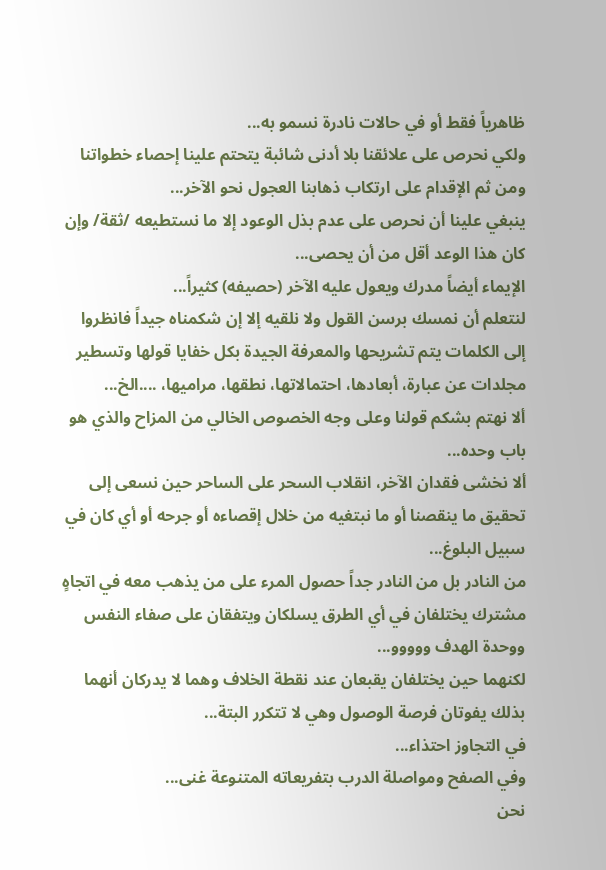ظاهرياً فقط أو في حالات نادرة نسمو به...
ولكي نحرص على علائقنا بلا أدنى شائبة يتحتم علينا إحصاء خطواتنا ومن ثم الإقدام على ارتكاب ذهابنا العجول نحو الآخر...
ينبغي علينا أن نحرص على عدم بذل الوعود إلا ما نستطيعه /ثقة/ وإن كان هذا الوعد أقل من أن يحصى...
الإيماء أيضاً مدرك ويعول عليه الآخر (حصيفه) كثيراً...
لنتعلم أن نمسك برسن القول ولا نلقيه إلا إن شكمناه جيداً فانظروا إلى الكلمات يتم تشريحها والمعرفة الجيدة بكل خفايا قولها وتسطير مجلدات عن عبارة، أبعادها، احتمالاتها، نطقها، مراميها، ....الخ...
ألا نهتم بشكم قولنا وعلى وجه الخصوص الخالي من المزاح والذي هو باب وحده...
ألا نخشى فقدان الآخر، انقلاب السحر على الساحر حين نسعى إلى تحقيق ما ينقصنا أو ما نبتغيه من خلال إقصاءه أو جرحه أو أي كان في سبيل البلوغ...
من النادر بل من النادر جداً حصول المرء على من يذهب معه في اتجاهٍ مشترك يختلفان في أي الطرق يسلكان ويتفقان على صفاء النفس ووحدة الهدف ووووو...
لكنهما حين يختلفان يقبعان عند نقطة الخلاف وهما لا يدركان أنهما بذلك يفوتان فرصة الوصول وهي لا تتكرر البتة...
في التجاوز احتذاء...
وفي الصفح ومواصلة الدرب بتفريعاته المتنوعة غنى...
نحن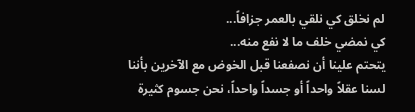لم نخلق كي نلقي بالعمر جزافاً...
كي نمضي خلف ما لا نفع منه...
يتحتم علينا أن نصفعنا قبل الخوض مع الآخرين بأننا لسنا عقلاً واحداً أو جسداً واحداً، نحن جسوم كثيرة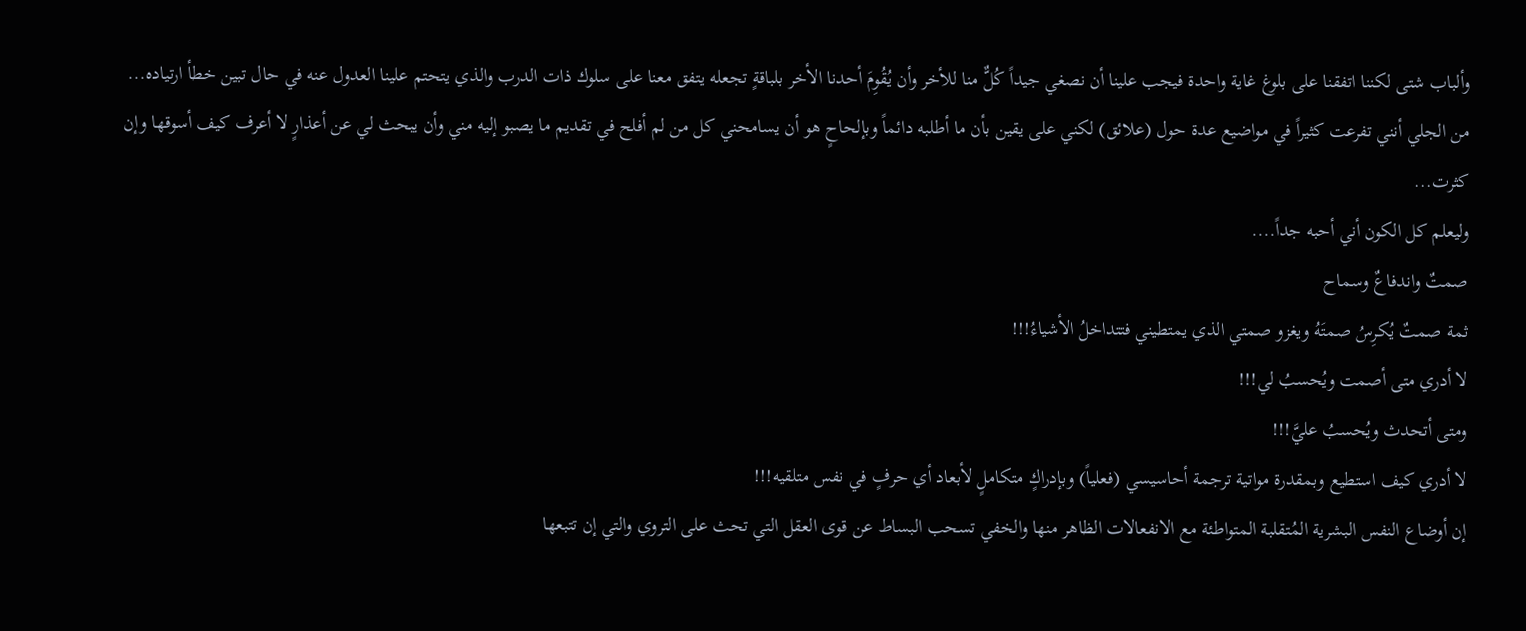وألباب شتى لكننا اتفقنا على بلوغ غاية واحدة فيجب علينا أن نصغي جيداً كُلٌّ منا للأخر وأن يُقُوِمَ أحدنا الأخر بلباقةٍ تجعله يتفق معنا على سلوك ذات الدرب والذي يتحتم علينا العدول عنه في حال تبين خطأ ارتياده...
من الجلي أنني تفرعت كثيراً في مواضيع عدة حول (علائق) لكني على يقين بأن ما أطلبه دائماً وبإلحاحٍ هو أن يسامحني كل من لم أفلح في تقديم ما يصبو إليه مني وأن يبحث لي عن أعذارٍ لا أعرف كيف أسوقها وإن كثرت...
وليعلم كل الكون أني أحبه جداً....
صمتٌ واندفاعٌ وسماح
ثمة صمتٌ يُكرِسُ صمتَهُ ويغزو صمتي الذي يمتطيني فتتداخلُ الأشياءُ!!!
لا أدري متى أصمت ويُحسبُ لي!!!
ومتى أتحدث ويُحسبُ عليَّ!!!
لا أدري كيف استطيع وبمقدرة مواتية ترجمة أحاسيسي (فعلياً) وبإدراكٍ متكاملٍ لأبعاد أي حرفٍ في نفس متلقيه!!!
إن أوضاع النفس البشرية المُتقلبة المتواطئة مع الانفعالات الظاهر منها والخفي تسحب البساط عن قوى العقل التي تحث على التروي والتي إن تتبعها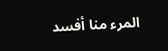المرء منا أفسد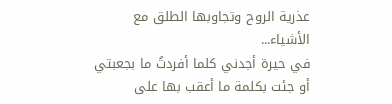عذرية الروح وتجاوبها الطلق مع الأشياء...
في حيرة أجدني كلما أفردتُ ما بجعبتي أو جئت بكلمة ما أعقب بها على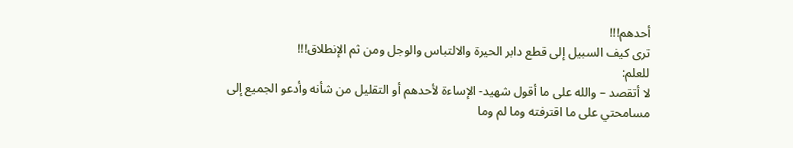أحدهم!!!
ترى كيف السبيل إلى قطع دابر الحيرة والالتباس والوجل ومن ثم الإنطلاق!!!
للعلم:
لا أتقصد – والله على ما أقول شهيد- الإساءة لأحدهم أو التقليل من شأنه وأدعو الجميع إلى مسامحتي على ما اقترفته وما لم وما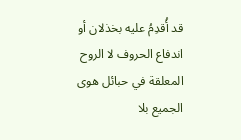قد أُقدِمُ عليه بخذلان أو اندفاع الحروف لا الروح المعلقة في حبائل هوى الجميع بلا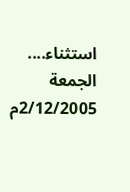استثناء....
الجمعة 2/12/2005م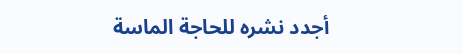أجدد نشره للحاجة الماسة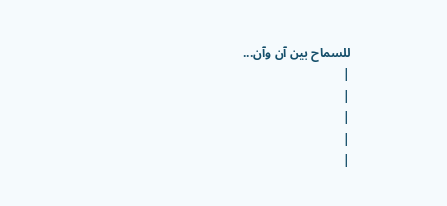للسماح بين آن وآن...
|
|
|
|
|